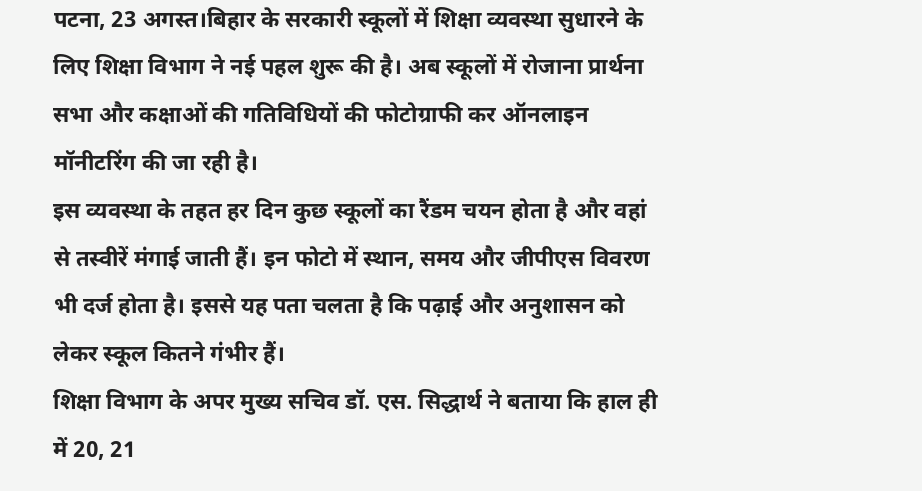पटना, 23 अगस्त।बिहार के सरकारी स्कूलों में शिक्षा व्यवस्था सुधारने के लिए शिक्षा विभाग ने नई पहल शुरू की है। अब स्कूलों में रोजाना प्रार्थना सभा और कक्षाओं की गतिविधियों की फोटोग्राफी कर ऑनलाइन मॉनीटरिंग की जा रही है।
इस व्यवस्था के तहत हर दिन कुछ स्कूलों का रैंडम चयन होता है और वहां से तस्वीरें मंगाई जाती हैं। इन फोटो में स्थान, समय और जीपीएस विवरण भी दर्ज होता है। इससे यह पता चलता है कि पढ़ाई और अनुशासन को लेकर स्कूल कितने गंभीर हैं।
शिक्षा विभाग के अपर मुख्य सचिव डॉ. एस. सिद्धार्थ ने बताया कि हाल ही में 20, 21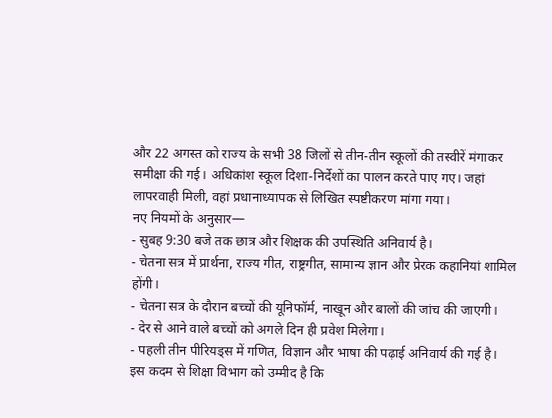और 22 अगस्त को राज्य के सभी 38 जिलों से तीन-तीन स्कूलों की तस्वीरें मंगाकर समीक्षा की गई। अधिकांश स्कूल दिशा-निर्देशों का पालन करते पाए गए। जहां लापरवाही मिली, वहां प्रधानाध्यापक से लिखित स्पष्टीकरण मांगा गया।
नए नियमों के अनुसार—
- सुबह 9:30 बजे तक छात्र और शिक्षक की उपस्थिति अनिवार्य है।
- चेतना सत्र में प्रार्थना, राज्य गीत, राष्ट्रगीत, सामान्य ज्ञान और प्रेरक कहानियां शामिल होंगी।
- चेतना सत्र के दौरान बच्चों की यूनिफॉर्म, नाखून और बालों की जांच की जाएगी।
- देर से आने वाले बच्चों को अगले दिन ही प्रवेश मिलेगा।
- पहली तीन पीरियड्स में गणित, विज्ञान और भाषा की पढ़ाई अनिवार्य की गई है।
इस कदम से शिक्षा विभाग को उम्मीद है कि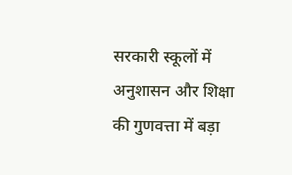सरकारी स्कूलों में अनुशासन और शिक्षा की गुणवत्ता में बड़ा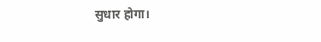सुधार होगा।